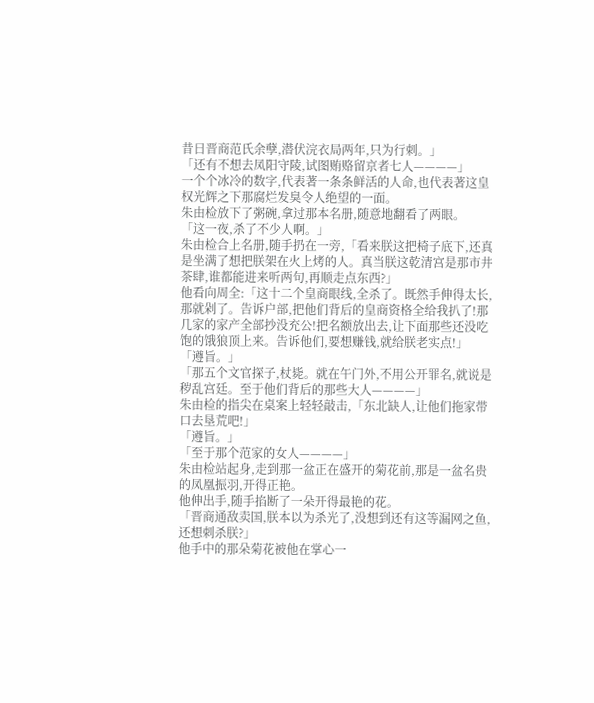昔日晋商范氏余孽,潜伏浣衣局两年,只为行刺。」
「还有不想去凤阳守陵,试图贿赂留京者七人————」
一个个冰冷的数字,代表著一条条鲜活的人命,也代表著这皇权光辉之下那腐烂发臭令人绝望的一面。
朱由检放下了粥碗,拿过那本名册,随意地翻看了两眼。
「这一夜,杀了不少人啊。」
朱由检合上名册,随手扔在一旁,「看来朕这把椅子底下,还真是坐满了想把朕架在火上烤的人。真当朕这乾清宫是那市井茶肆,谁都能进来听两句,再顺走点东西?」
他看向周全:「这十二个皇商眼线,全杀了。既然手伸得太长,那就剁了。告诉户部,把他们背后的皇商资格全给我扒了!那几家的家产全部抄没充公!把名额放出去,让下面那些还没吃饱的饿狼顶上来。告诉他们,要想赚钱,就给朕老实点!」
「遵旨。」
「那五个文官探子,杖毙。就在午门外,不用公开罪名,就说是秽乱宫廷。至于他们背后的那些大人————」
朱由检的指尖在桌案上轻轻敲击,「东北缺人,让他们拖家带口去垦荒吧!」
「遵旨。」
「至于那个范家的女人————」
朱由检站起身,走到那一盆正在盛开的菊花前,那是一盆名贵的凤凰振羽,开得正艳。
他伸出手,随手掐断了一朵开得最艳的花。
「晋商通敌卖国,朕本以为杀光了,没想到还有这等漏网之鱼,还想刺杀朕?」
他手中的那朵菊花被他在掌心一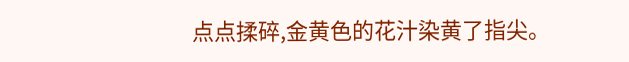点点揉碎,金黄色的花汁染黄了指尖。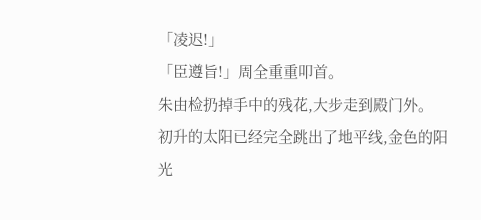「凌迟!」
「臣遵旨!」周全重重叩首。
朱由检扔掉手中的残花,大步走到殿门外。
初升的太阳已经完全跳出了地平线,金色的阳光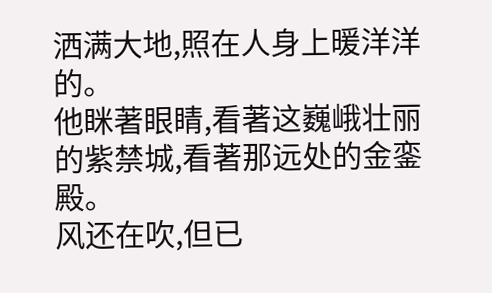洒满大地,照在人身上暖洋洋的。
他眯著眼睛,看著这巍峨壮丽的紫禁城,看著那远处的金銮殿。
风还在吹,但已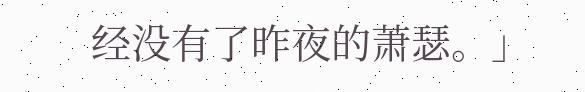经没有了昨夜的萧瑟。」